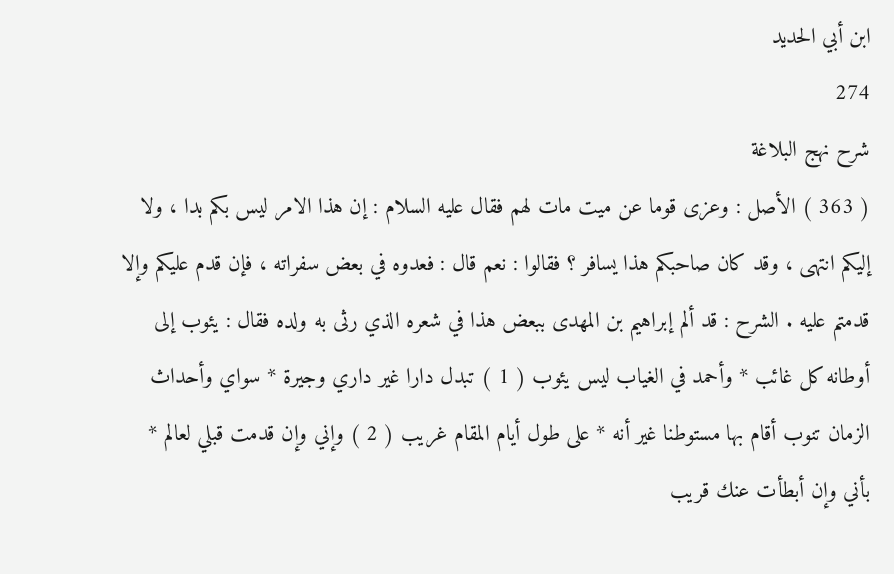ابن أبي الحديد
274
شرح نهج البلاغة
( 363 ) الأصل : وعزى قوما عن ميت مات لهم فقال عليه السلام : إن هذا الامر ليس بكم بدا ، ولا إليكم انتهى ، وقد كان صاحبكم هذا يسافر ؟ فقالوا : نعم قال : فعدوه في بعض سفراته ، فإن قدم عليكم وإلا قدمتم عليه . الشرح : قد ألم إبراهيم بن المهدى ببعض هذا في شعره الذي رثى به ولده فقال : يئوب إلى أوطانه كل غائب * وأحمد في الغياب ليس يئوب ( 1 ) تبدل دارا غير داري وجيرة * سواي وأحداث الزمان تنوب أقام بها مستوطنا غير أنه * على طول أيام المقام غريب ( 2 ) وإني وإن قدمت قبلي لعالم * بأني وإن أبطأت عنك قريب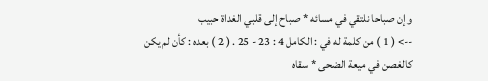وإن صباحا نلتقي في مسائه * صباح إلى قلبي الغداة حبيب
--> ( 1 ) من كلمة له في : الكامل 4 : 23 - 25 . ( 2 ) بعده : كأن لم يكن كالغصن في ميعة الضحى * سقاه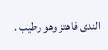الندى فاهتز وهو رطيب .